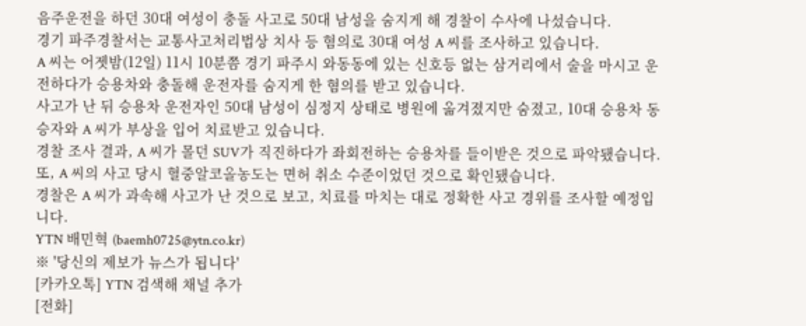음주운전을 하던 30대 여성이 충돌 사고로 50대 남성을 숨지게 해 경찰이 수사에 나섰습니다.
경기 파주경찰서는 교통사고처리법상 치사 등 혐의로 30대 여성 A 씨를 조사하고 있습니다.
A 씨는 어젯밤(12일) 11시 10분쯤 경기 파주시 와동동에 있는 신호등 없는 삼거리에서 술을 마시고 운전하다가 승용차와 충돌해 운전자를 숨지게 한 혐의를 받고 있습니다.
사고가 난 뒤 승용차 운전자인 50대 남성이 심정지 상태로 병원에 옮겨졌지만 숨졌고, 10대 승용차 동승자와 A 씨가 부상을 입어 치료받고 있습니다.
경찰 조사 결과, A 씨가 몰던 SUV가 직진하다가 좌회전하는 승용차를 들이받은 것으로 파악됐습니다.
또, A 씨의 사고 당시 혈중알코올농도는 면허 취소 수준이었던 것으로 확인됐습니다.
경찰은 A 씨가 과속해 사고가 난 것으로 보고, 치료를 마치는 대로 정확한 사고 경위를 조사할 예정입니다.
YTN 배민혁 (baemh0725@ytn.co.kr)
※ '당신의 제보가 뉴스가 됩니다'
[카카오톡] YTN 검색해 채널 추가
[전화]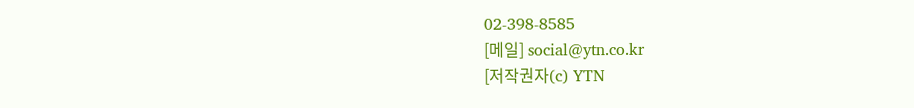02-398-8585
[메일] social@ytn.co.kr
[저작권자(c) YTN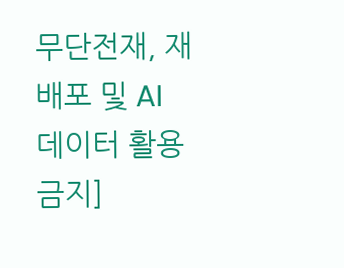무단전재, 재배포 및 AI 데이터 활용 금지]